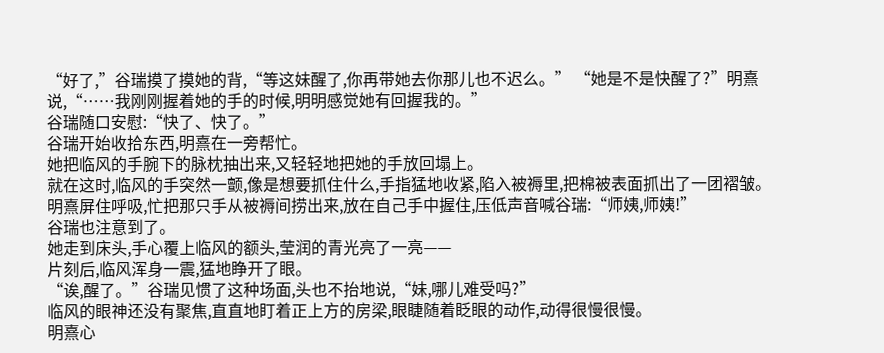“好了,”谷瑞摸了摸她的背,“等这妹醒了,你再带她去你那儿也不迟么。” “她是不是快醒了?”明熹说,“……我刚刚握着她的手的时候,明明感觉她有回握我的。”
谷瑞随口安慰:“快了、快了。”
谷瑞开始收拾东西,明熹在一旁帮忙。
她把临风的手腕下的脉枕抽出来,又轻轻地把她的手放回塌上。
就在这时,临风的手突然一颤,像是想要抓住什么,手指猛地收紧,陷入被褥里,把棉被表面抓出了一团褶皱。
明熹屏住呼吸,忙把那只手从被褥间捞出来,放在自己手中握住,压低声音喊谷瑞:“师姨,师姨!”
谷瑞也注意到了。
她走到床头,手心覆上临风的额头,莹润的青光亮了一亮——
片刻后,临风浑身一震,猛地睁开了眼。
“诶,醒了。”谷瑞见惯了这种场面,头也不抬地说,“妹,哪儿难受吗?”
临风的眼神还没有聚焦,直直地盯着正上方的房梁,眼睫随着眨眼的动作,动得很慢很慢。
明熹心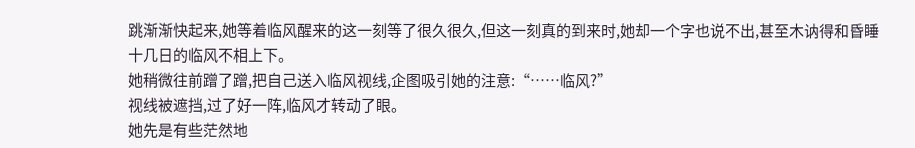跳渐渐快起来,她等着临风醒来的这一刻等了很久很久,但这一刻真的到来时,她却一个字也说不出,甚至木讷得和昏睡十几日的临风不相上下。
她稍微往前蹭了蹭,把自己送入临风视线,企图吸引她的注意:“……临风?”
视线被遮挡,过了好一阵,临风才转动了眼。
她先是有些茫然地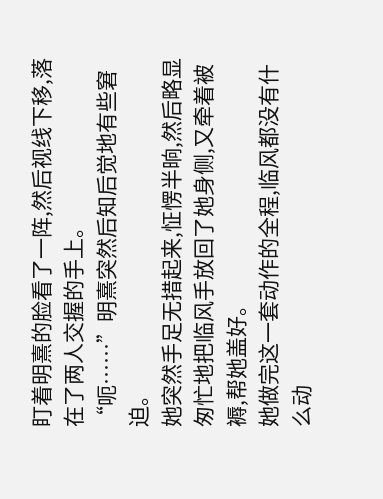盯着明熹的脸看了一阵,然后视线下移,落在了两人交握的手上。
“呃……”明熹突然后知后觉地有些窘迫。
她突然手足无措起来,怔愣半晌,然后略显匆忙地把临风手放回了她身侧,又牵着被褥,帮她盖好。
她做完这一套动作的全程,临风都没有什么动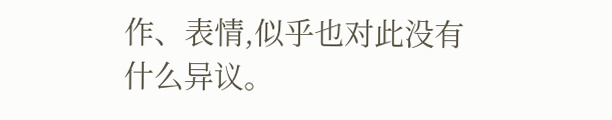作、表情,似乎也对此没有什么异议。